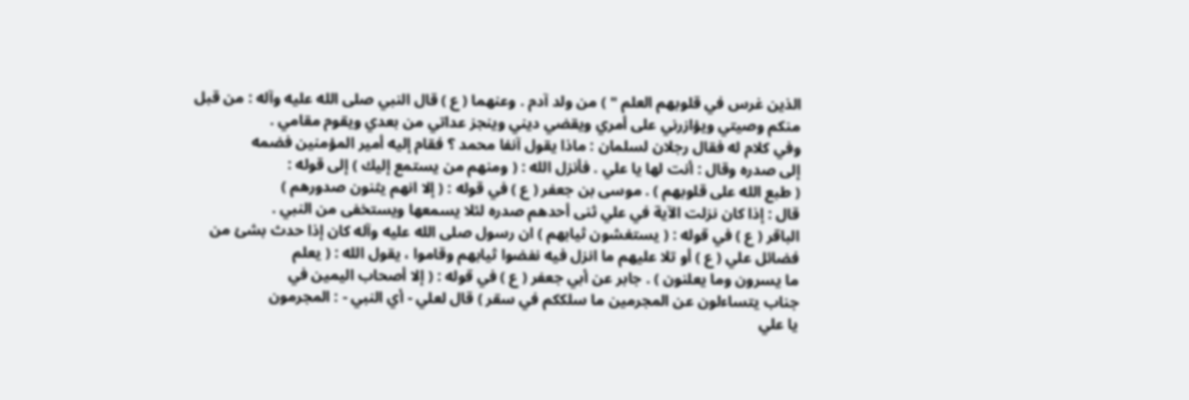الذين غرس في قلوبهم العلم " ) من ولد آدم . وعنهما ( ع ) قال النبي صلى الله عليه وآله : من قبل
منكم وصيتي ويؤازرني على أمري ويقضي ديني وينجز عداتي من بعدي ويقوم مقامي .
وفي كلام له فقال رجلان لسلمان : ماذا يقول آنفا محمد ؟ فقام إليه أمير المؤمنين فضمه
إلى صدره وقال : أنت لها يا علي . فأنزل الله : ( ومنهم من يستمع إليك ) إلى قوله :
( طبع الله على قلوبهم ) . موسى بن جعفر ( ع ) في قوله : ( إلا انهم يثنون صدورهم )
قال : إذا كان نزلت الآية في علي ثنى أحدهم صدره لئلا يسمعها ويستخفى من النبي .
الباقر ( ع ) في قوله : ( يستغشون ثيابهم ) ان رسول صلى الله عليه وآله كان إذا حدث بشئ من
فضائل علي ( ع ) أو تلا عليهم ما انزل فيه نفضوا ثيابهم وقاموا ، يقول الله : ( يعلم
ما يسرون وما يعلنون ) . جابر عن أبي جعفر ( ع ) في قوله : ( إلا أصحاب اليمين في
جناب يتساءلون عن المجرمين ما سلككم في سقر ) قال لعلي - أي النبي - : المجرمون
يا علي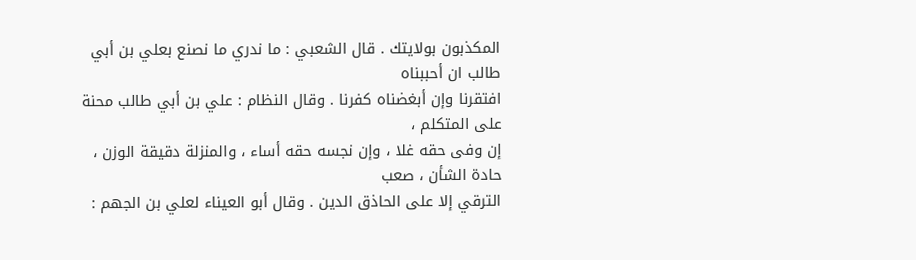المكذبون بولايتك . قال الشعبي : ما ندري ما نصنع بعلي بن أبي طالب ان أحببناه
افتقرنا وإن أبغضناه كفرنا . وقال النظام : علي بن أبي طالب محنة على المتكلم ،
إن وفى حقه غلا ، وإن نجسه حقه أساء ، والمنزلة دقيقة الوزن ، حادة الشأن ، صعب
الترقي إلا على الحاذق الدين . وقال أبو العيناء لعلي بن الجهم :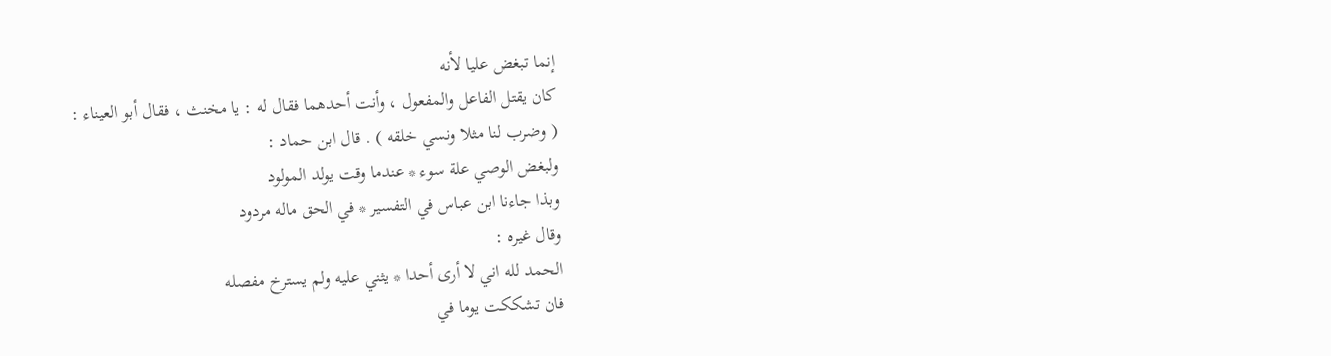إنما تبغض عليا لأنه
كان يقتل الفاعل والمفعول ، وأنت أحدهما فقال له : يا مخنث ، فقال أبو العيناء :
( وضرب لنا مثلا ونسي خلقه ) . قال ابن حماد :
ولبغض الوصي علة سوء * عندما وقت يولد المولود
وبذا جاءنا ابن عباس في التفسير * في الحق ماله مردود
وقال غيره :
الحمد لله اني لا أرى أحدا * يثني عليه ولم يسترخ مفصله
فان تشككت يوما في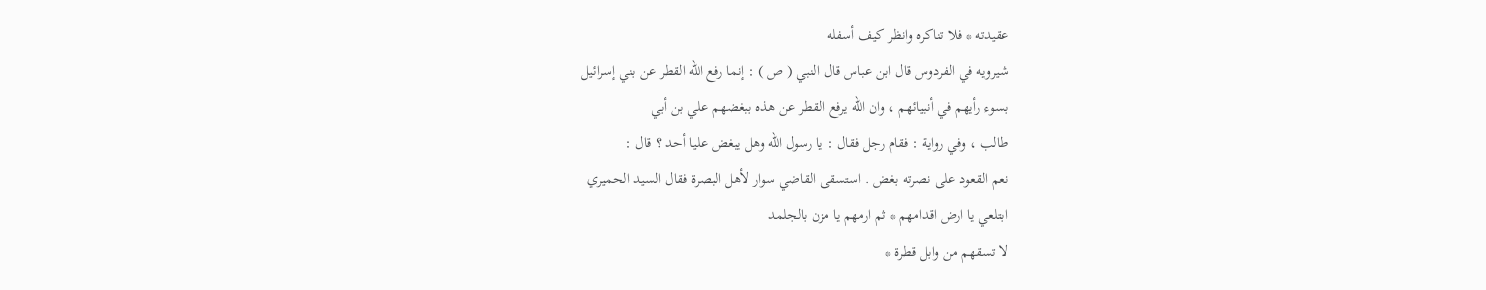عقيدته * فلا تناكره وانظر كيف أسفله
شيرويه في الفردوس قال ابن عباس قال النبي ( ص ) : إنما رفع الله القطر عن بني إسرائيل
بسوء رأيهم في أنبيائهم ، وان الله يرفع القطر عن هذه ببغضهم علي بن أبي
طالب ، وفي رواية : فقام رجل فقال : يا رسول الله وهل يبغض عليا أحد ؟ قال :
نعم القعود على نصرته بغض . استسقى القاضي سوار لأهل البصرة فقال السيد الحميري
ابتلعي يا ارض اقدامهم * ثم ارمهم يا مزن بالجلمد
لا تسقهم من وابل قطرة *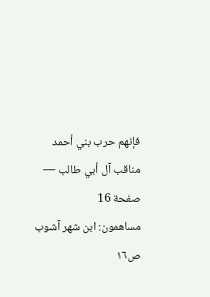فإنهم حرب بني أحمد
مناقب آل أبي طالب — صفحة 16
مساهمون: ابن شهر آشوب
ص١٦